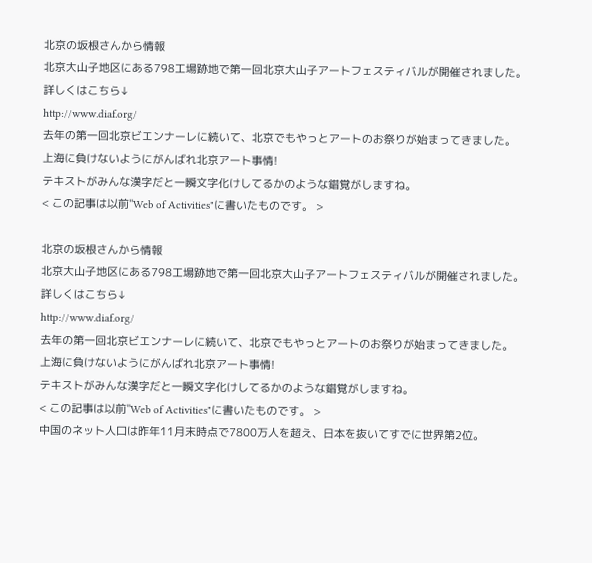北京の坂根さんから情報
北京大山子地区にある798工場跡地で第一回北京大山子アートフェスティバルが開催されました。
詳しくはこちら↓
http://www.diaf.org/
去年の第一回北京ビエンナーレに続いて、北京でもやっとアートのお祭りが始まってきました。
上海に負けないようにがんばれ北京アート事情!
テキストがみんな漢字だと一瞬文字化けしてるかのような錯覚がしますね。
< この記事は以前"Web of Activities"に書いたものです。 >

北京の坂根さんから情報
北京大山子地区にある798工場跡地で第一回北京大山子アートフェスティバルが開催されました。
詳しくはこちら↓
http://www.diaf.org/
去年の第一回北京ビエンナーレに続いて、北京でもやっとアートのお祭りが始まってきました。
上海に負けないようにがんばれ北京アート事情!
テキストがみんな漢字だと一瞬文字化けしてるかのような錯覚がしますね。
< この記事は以前"Web of Activities"に書いたものです。 >
中国のネット人口は昨年11月末時点で7800万人を超え、日本を抜いてすでに世界第2位。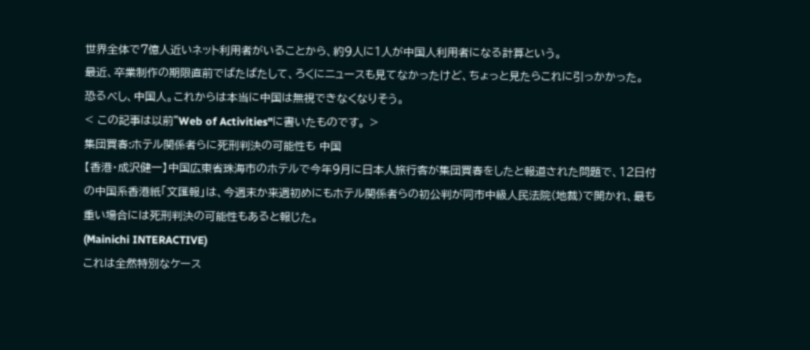世界全体で7億人近いネット利用者がいることから、約9人に1人が中国人利用者になる計算という。
最近、卒業制作の期限直前でばたばたして、ろくにニュースも見てなかったけど、ちょっと見たらこれに引っかかった。
恐るべし、中国人。これからは本当に中国は無視できなくなりそう。
< この記事は以前"Web of Activities"に書いたものです。 >
集団買春:ホテル関係者らに死刑判決の可能性も 中国
【香港・成沢健一】中国広東省珠海市のホテルで今年9月に日本人旅行客が集団買春をしたと報道された問題で、12日付の中国系香港紙「文匯報」は、今週末か来週初めにもホテル関係者らの初公判が同市中級人民法院(地裁)で開かれ、最も重い場合には死刑判決の可能性もあると報じた。
(Mainichi INTERACTIVE)
これは全然特別なケース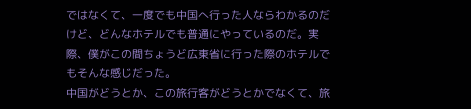ではなくて、一度でも中国へ行った人ならわかるのだけど、どんなホテルでも普通にやっているのだ。実際、僕がこの間ちょうど広東省に行った際のホテルでもそんな感じだった。
中国がどうとか、この旅行客がどうとかでなくて、旅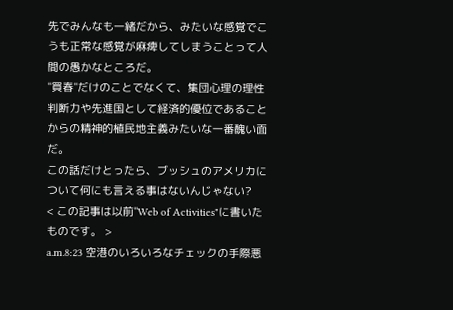先でみんなも一緒だから、みたいな感覚でこうも正常な感覚が麻痺してしまうことって人間の愚かなところだ。
"買春"だけのことでなくて、集団心理の理性判断力や先進国として経済的優位であることからの精神的植民地主義みたいな一番醜い面だ。
この話だけとったら、ブッシュのアメリカについて何にも言える事はないんじゃない?
< この記事は以前"Web of Activities"に書いたものです。 >
a.m.8:23 空港のいろいろなチェックの手際悪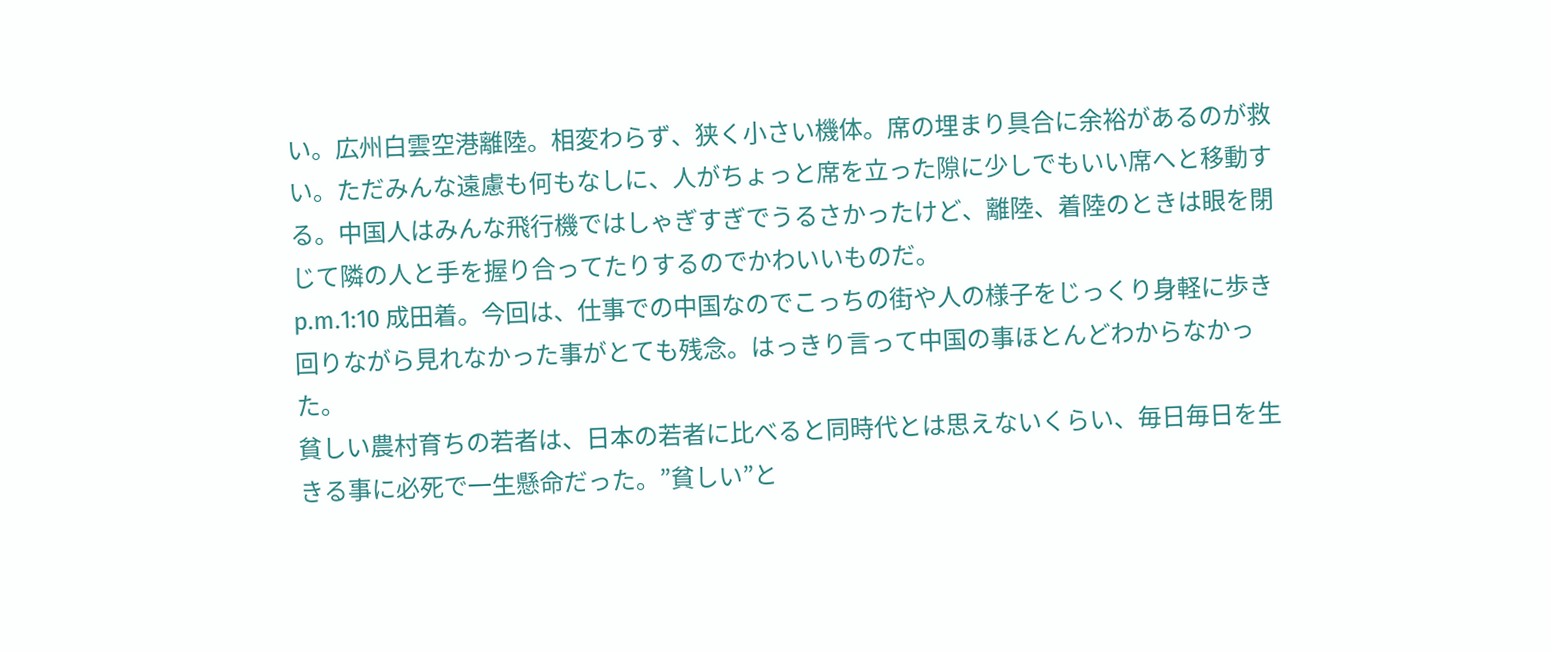い。広州白雲空港離陸。相変わらず、狭く小さい機体。席の埋まり具合に余裕があるのが救い。ただみんな遠慮も何もなしに、人がちょっと席を立った隙に少しでもいい席へと移動する。中国人はみんな飛行機ではしゃぎすぎでうるさかったけど、離陸、着陸のときは眼を閉じて隣の人と手を握り合ってたりするのでかわいいものだ。
p.m.1:10 成田着。今回は、仕事での中国なのでこっちの街や人の様子をじっくり身軽に歩き回りながら見れなかった事がとても残念。はっきり言って中国の事ほとんどわからなかった。
貧しい農村育ちの若者は、日本の若者に比べると同時代とは思えないくらい、毎日毎日を生きる事に必死で一生懸命だった。”貧しい”と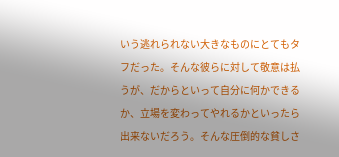いう逃れられない大きなものにとてもタフだった。そんな彼らに対して敬意は払うが、だからといって自分に何かできるか、立場を変わってやれるかといったら出来ないだろう。そんな圧倒的な貧しさ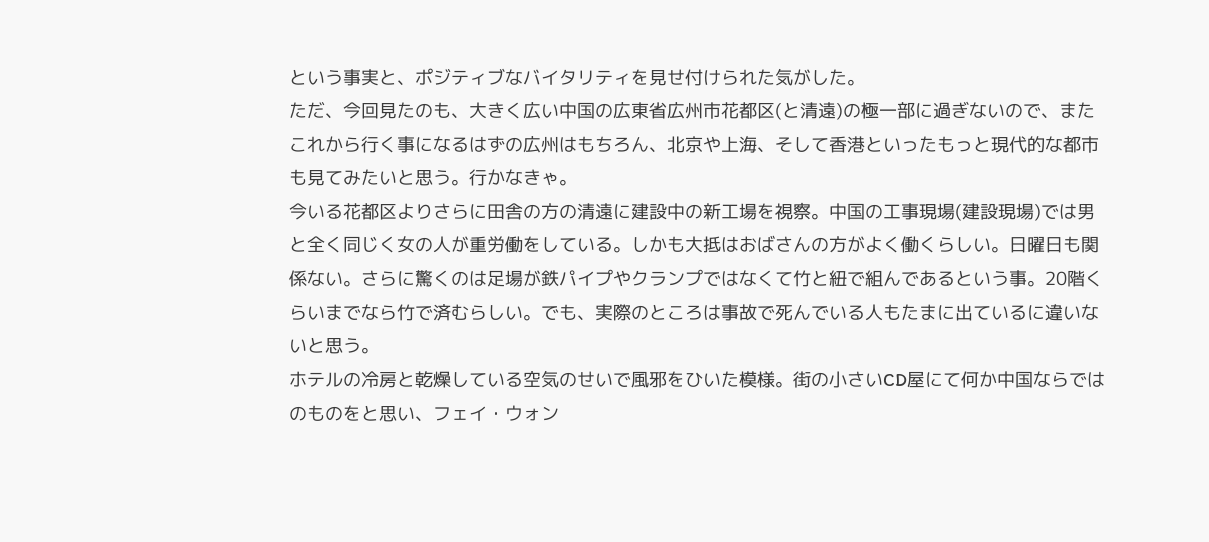という事実と、ポジティブなバイタリティを見せ付けられた気がした。
ただ、今回見たのも、大きく広い中国の広東省広州市花都区(と清遠)の極一部に過ぎないので、またこれから行く事になるはずの広州はもちろん、北京や上海、そして香港といったもっと現代的な都市も見てみたいと思う。行かなきゃ。
今いる花都区よりさらに田舎の方の清遠に建設中の新工場を視察。中国の工事現場(建設現場)では男と全く同じく女の人が重労働をしている。しかも大抵はおばさんの方がよく働くらしい。日曜日も関係ない。さらに驚くのは足場が鉄パイプやクランプではなくて竹と紐で組んであるという事。20階くらいまでなら竹で済むらしい。でも、実際のところは事故で死んでいる人もたまに出ているに違いないと思う。
ホテルの冷房と乾燥している空気のせいで風邪をひいた模様。街の小さいCD屋にて何か中国ならではのものをと思い、フェイ・ウォン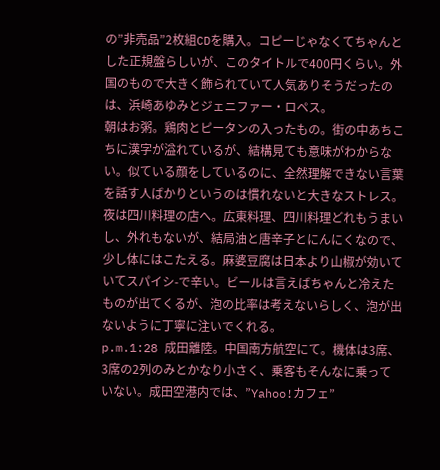の”非売品”2枚組CDを購入。コピーじゃなくてちゃんとした正規盤らしいが、このタイトルで400円くらい。外国のもので大きく飾られていて人気ありそうだったのは、浜崎あゆみとジェニファー・ロペス。
朝はお粥。鶏肉とピータンの入ったもの。街の中あちこちに漢字が溢れているが、結構見ても意味がわからない。似ている顔をしているのに、全然理解できない言葉を話す人ばかりというのは慣れないと大きなストレス。夜は四川料理の店へ。広東料理、四川料理どれもうまいし、外れもないが、結局油と唐辛子とにんにくなので、少し体にはこたえる。麻婆豆腐は日本より山椒が効いていてスパイシ-で辛い。ビールは言えばちゃんと冷えたものが出てくるが、泡の比率は考えないらしく、泡が出ないように丁寧に注いでくれる。
p.m.1:28 成田離陸。中国南方航空にて。機体は3席、3席の2列のみとかなり小さく、乗客もそんなに乗っていない。成田空港内では、”Yahoo!カフェ”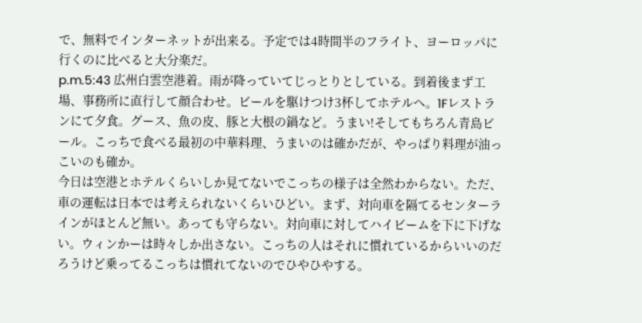で、無料でインターネットが出来る。予定では4時間半のフライト、ヨーロッパに行くのに比べると大分楽だ。
p.m.5:43 広州白雲空港着。雨が降っていてじっとりとしている。到着後まず工場、事務所に直行して顔合わせ。ビールを駆けつけ3杯してホテルへ。1Fレストランにて夕食。グース、魚の皮、豚と大根の鍋など。うまい!そしてもちろん青島ビール。こっちで食べる最初の中華料理、うまいのは確かだが、やっぱり料理が油っこいのも確か。
今日は空港とホテルくらいしか見てないでこっちの様子は全然わからない。ただ、車の運転は日本では考えられないくらいひどい。まず、対向車を隔てるセンターラインがほとんど無い。あっても守らない。対向車に対してハイビームを下に下げない。ウィンかーは時々しか出さない。こっちの人はそれに慣れているからいいのだろうけど乗ってるこっちは慣れてないのでひやひやする。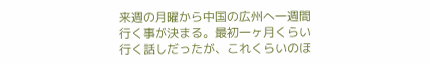来週の月曜から中国の広州へ一週間行く事が決まる。最初一ヶ月くらい行く話しだったが、これくらいのほ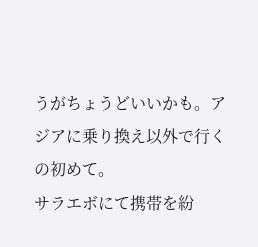うがちょうどいいかも。アジアに乗り換え以外で行くの初めて。
サラエボにて携帯を紛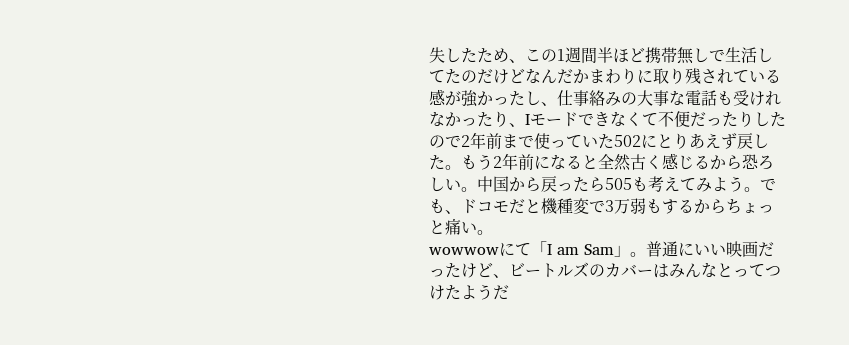失したため、この1週間半ほど携帯無しで生活してたのだけどなんだかまわりに取り残されている感が強かったし、仕事絡みの大事な電話も受けれなかったり、Iモードできなくて不便だったりしたので2年前まで使っていた502にとりあえず戻した。もう2年前になると全然古く感じるから恐ろしい。中国から戻ったら505も考えてみよう。でも、ドコモだと機種変で3万弱もするからちょっと痛い。
wowwowにて「I am Sam」。普通にいい映画だったけど、ビートルズのカバーはみんなとってつけたようだ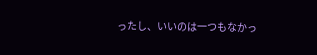ったし、いいのは一つもなかっ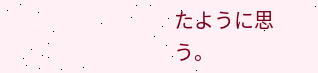たように思う。